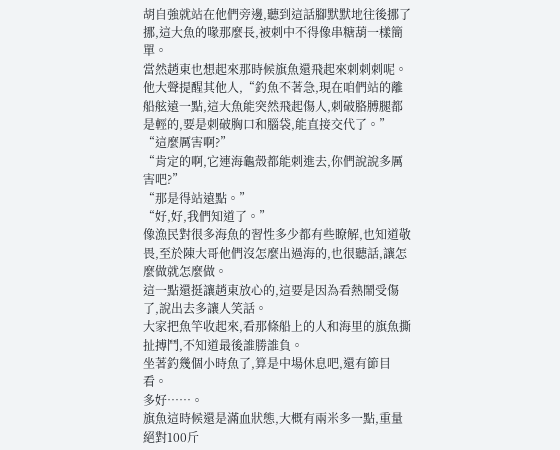胡自強就站在他們旁邊,聽到這話腳默默地往後挪了挪,這大魚的喙那麼長,被刺中不得像串糖葫一樣簡單。
當然趙東也想起來那時候旗魚還飛起來刺刺刺呢。
他大聲提醒其他人,“釣魚不著急,現在咱們站的離船舷遠一點,這大魚能突然飛起傷人,刺破胳膊腿都是輕的,要是刺破胸口和腦袋,能直接交代了。”
“這麼厲害啊?”
“肯定的啊,它連海龜殼都能刺進去,你們說說多厲害吧?”
“那是得站遠點。”
“好,好,我們知道了。”
像漁民對很多海魚的習性多少都有些瞭解,也知道敬畏,至於陳大哥他們沒怎麼出過海的,也很聽話,讓怎麼做就怎麼做。
這一點還挺讓趙東放心的,這要是因為看熱鬧受傷了,說出去多讓人笑話。
大家把魚竿收起來,看那條船上的人和海里的旗魚撕扯搏鬥,不知道最後誰勝誰負。
坐著釣幾個小時魚了,算是中場休息吧,還有節目看。
多好……。
旗魚這時候還是滿血狀態,大概有兩米多一點,重量絕對100斤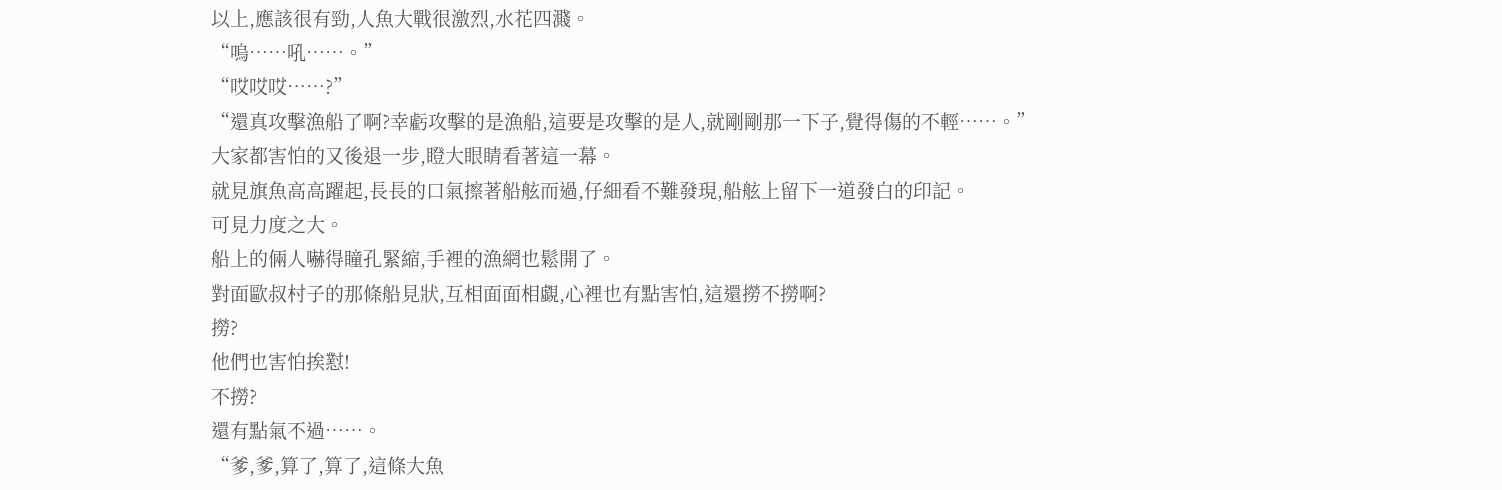以上,應該很有勁,人魚大戰很激烈,水花四濺。
“嗚……吼……。”
“哎哎哎……?”
“還真攻擊漁船了啊?幸虧攻擊的是漁船,這要是攻擊的是人,就剛剛那一下子,覺得傷的不輕……。”
大家都害怕的又後退一步,瞪大眼睛看著這一幕。
就見旗魚高高躍起,長長的口氣擦著船舷而過,仔細看不難發現,船舷上留下一道發白的印記。
可見力度之大。
船上的倆人嚇得瞳孔緊縮,手裡的漁網也鬆開了。
對面歐叔村子的那條船見狀,互相面面相覷,心裡也有點害怕,這還撈不撈啊?
撈?
他們也害怕挨懟!
不撈?
還有點氣不過……。
“爹,爹,算了,算了,這條大魚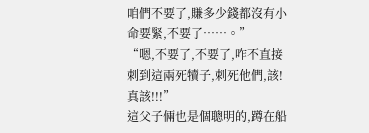咱們不要了,賺多少錢都沒有小命要緊,不要了……。”
“嗯,不要了,不要了,咋不直接刺到這兩死犢子,刺死他們,該!真該!!!”
這父子倆也是個聰明的,蹲在船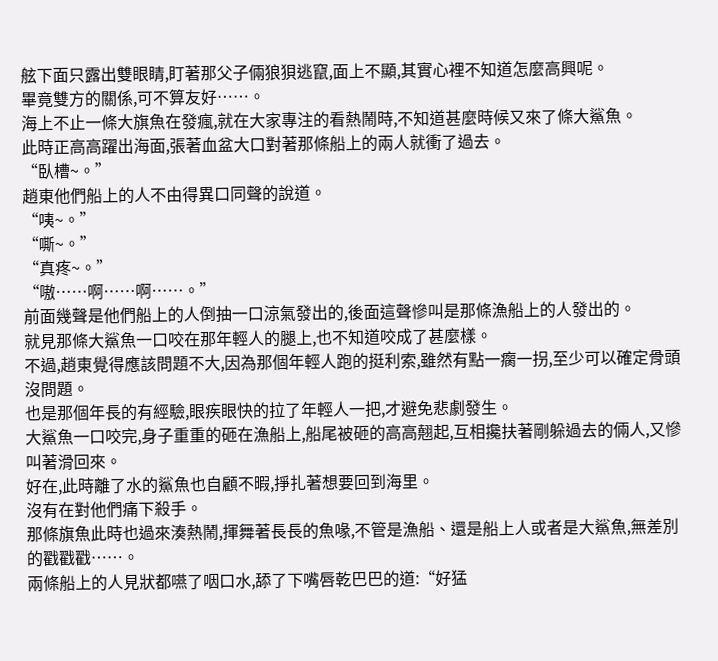舷下面只露出雙眼睛,盯著那父子倆狼狽逃竄,面上不顯,其實心裡不知道怎麼高興呢。
畢竟雙方的關係,可不算友好……。
海上不止一條大旗魚在發瘋,就在大家專注的看熱鬧時,不知道甚麼時候又來了條大鯊魚。
此時正高高躍出海面,張著血盆大口對著那條船上的兩人就衝了過去。
“臥槽~。”
趙東他們船上的人不由得異口同聲的說道。
“咦~。”
“嘶~。”
“真疼~。”
“嗷……啊……啊……。”
前面幾聲是他們船上的人倒抽一口涼氣發出的,後面這聲慘叫是那條漁船上的人發出的。
就見那條大鯊魚一口咬在那年輕人的腿上,也不知道咬成了甚麼樣。
不過,趙東覺得應該問題不大,因為那個年輕人跑的挺利索,雖然有點一瘸一拐,至少可以確定骨頭沒問題。
也是那個年長的有經驗,眼疾眼快的拉了年輕人一把,才避免悲劇發生。
大鯊魚一口咬完,身子重重的砸在漁船上,船尾被砸的高高翹起,互相攙扶著剛躲過去的倆人,又慘叫著滑回來。
好在,此時離了水的鯊魚也自顧不暇,掙扎著想要回到海里。
沒有在對他們痛下殺手。
那條旗魚此時也過來湊熱鬧,揮舞著長長的魚喙,不管是漁船、還是船上人或者是大鯊魚,無差別的戳戳戳……。
兩條船上的人見狀都嚥了咽口水,舔了下嘴唇乾巴巴的道:“好猛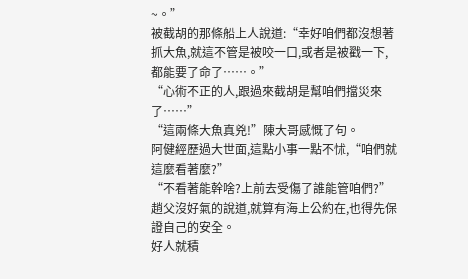~。”
被截胡的那條船上人說道:“幸好咱們都沒想著抓大魚,就這不管是被咬一口,或者是被戳一下,都能要了命了……。”
“心術不正的人,跟過來截胡是幫咱們擋災來了……”
“這兩條大魚真兇!”陳大哥感慨了句。
阿健經歷過大世面,這點小事一點不怵,“咱們就這麼看著麼?”
“不看著能幹啥?上前去受傷了誰能管咱們?”趙父沒好氣的說道,就算有海上公約在,也得先保證自己的安全。
好人就積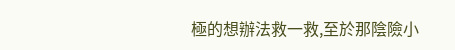極的想辦法救一救,至於那陰險小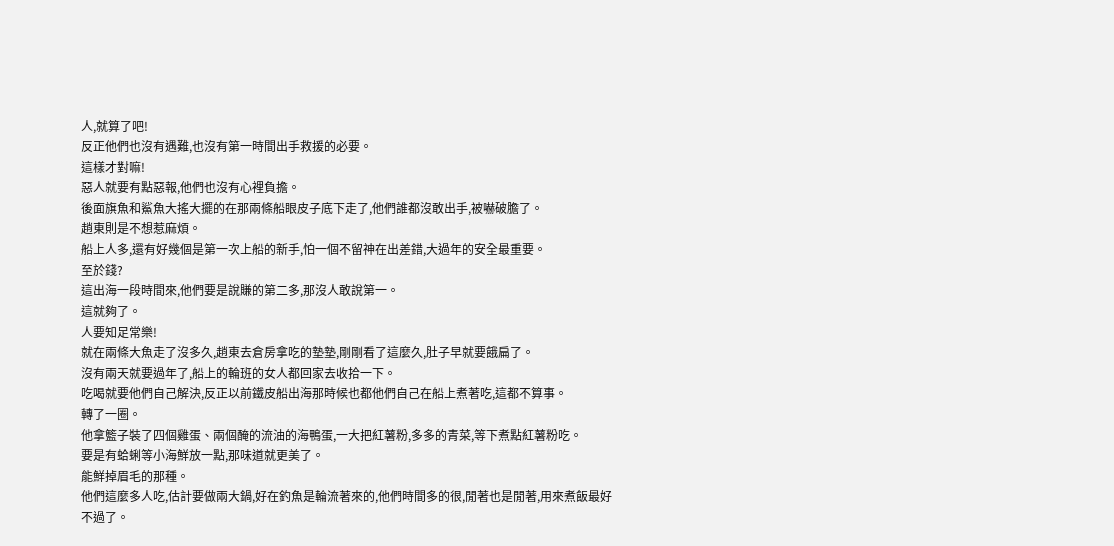人,就算了吧!
反正他們也沒有遇難,也沒有第一時間出手救援的必要。
這樣才對嘛!
惡人就要有點惡報,他們也沒有心裡負擔。
後面旗魚和鯊魚大搖大擺的在那兩條船眼皮子底下走了,他們誰都沒敢出手,被嚇破膽了。
趙東則是不想惹麻煩。
船上人多,還有好幾個是第一次上船的新手,怕一個不留神在出差錯,大過年的安全最重要。
至於錢?
這出海一段時間來,他們要是說賺的第二多,那沒人敢說第一。
這就夠了。
人要知足常樂!
就在兩條大魚走了沒多久,趙東去倉房拿吃的墊墊,剛剛看了這麼久,肚子早就要餓扁了。
沒有兩天就要過年了,船上的輪班的女人都回家去收拾一下。
吃喝就要他們自己解決,反正以前鐵皮船出海那時候也都他們自己在船上煮著吃,這都不算事。
轉了一圈。
他拿籃子裝了四個雞蛋、兩個醃的流油的海鴨蛋,一大把紅薯粉,多多的青菜,等下煮點紅薯粉吃。
要是有蛤蜊等小海鮮放一點,那味道就更美了。
能鮮掉眉毛的那種。
他們這麼多人吃,估計要做兩大鍋,好在釣魚是輪流著來的,他們時間多的很,閒著也是閒著,用來煮飯最好不過了。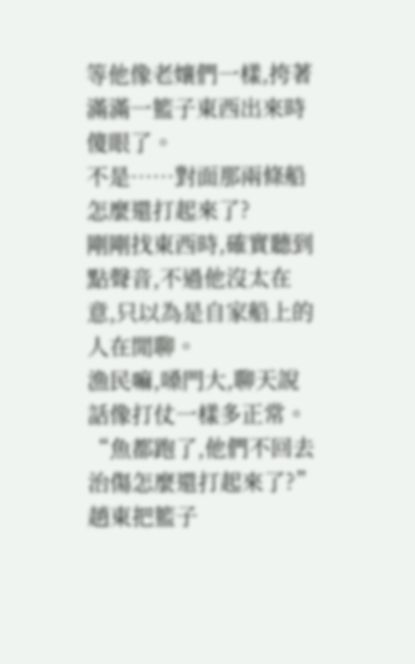等他像老孃們一樣,挎著滿滿一籃子東西出來時傻眼了。
不是……對面那兩條船怎麼還打起來了?
剛剛找東西時,確實聽到點聲音,不過他沒太在意,只以為是自家船上的人在閒聊。
漁民嘛,嗓門大,聊天說話像打仗一樣多正常。
“魚都跑了,他們不回去治傷怎麼還打起來了?”趙東把籃子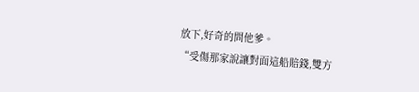放下,好奇的問他爹。
“受傷那家說讓對面這船賠錢,雙方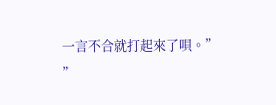一言不合就打起來了唄。”
”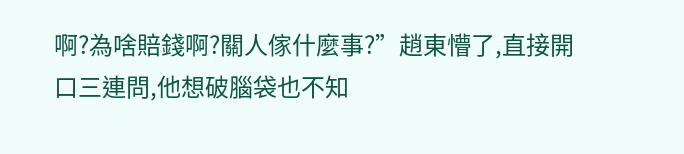啊?為啥賠錢啊?關人傢什麼事?”趙東懵了,直接開口三連問,他想破腦袋也不知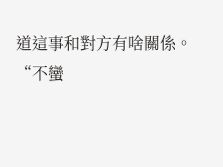道這事和對方有啥關係。
“不蠻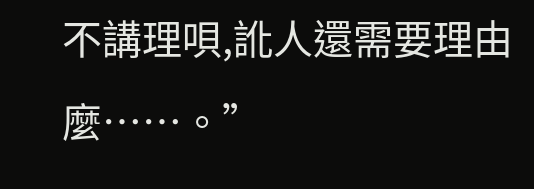不講理唄,訛人還需要理由麼……。”